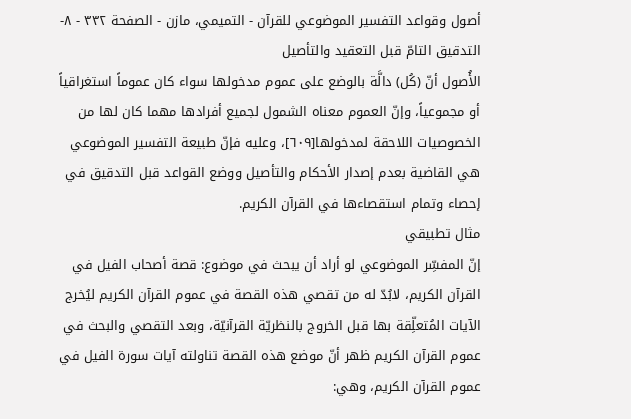أصول وقواعد التفسير الموضوعي للقرآن - التميمي، مازن - الصفحة ٣٣٢ - ٨- التدقيق التامّ قبل التعقيد والتأصيل
الأُصول أنّ (كُل) دالَّة بالوضع على عموم مدخولها سواء كان عموماً استغراقياً أو مجموعياً، وإنّ العموم معناه الشمول لجميع أفرادها مهما كان لها من الخصوصيات اللاحقة لمدخولها[٦٠٩]، وعليه فإنّ طبيعة التفسير الموضوعي هي القاضية بعدم إصدار الأحكام والتأصيل ووضع القواعد قبل التدقيق في إحصاء وتمام استقصاءها في القرآن الكريم.
مثال تطبيقي
إنّ المفسِّر الموضوعي لو أراد أن يبحث في موضوع: قصة أصحاب الفيل في القرآن الكريم، لابُدّ له من تقصي هذه القصة في عموم القرآن الكريم ليُخرج الآيات المُتعلِّقة بها قبل الخروج بالنظريّة القرآنيّة، وبعد التقصي والبحث في عموم القرآن الكريم ظهر أنّ موضع هذه القصة تناولته آيات سورة الفيل في عموم القرآن الكريم، وهي: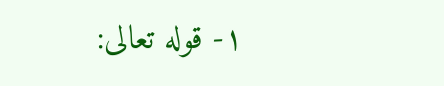١- قوله تعالى: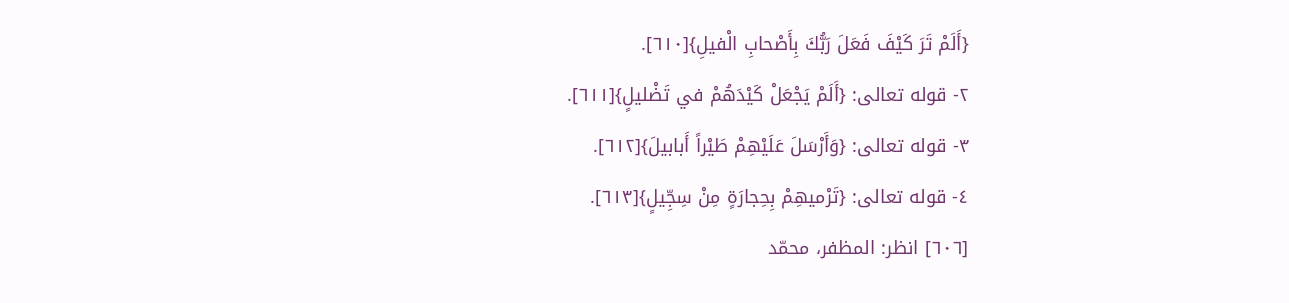{أَلَمْ تَرَ كَيْفَ فَعَلَ رَبُّكَ بِأَصْحابِ الْفيلِ}[٦١٠].
٢- قوله تعالى: {أَلَمْ يَجْعَلْ كَيْدَهُمْ في تَضْليلٍ}[٦١١].
٣- قوله تعالى: {وَأَرْسَلَ عَلَيْهِمْ طَيْراً أَبابيلَ}[٦١٢].
٤- قوله تعالى: {تَرْميهِمْ بِحِجارَةٍ مِنْ سِجِّيلٍ}[٦١٣].
[٦٠٦] انظر: المظفر، محمّد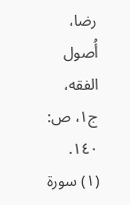رضا، أُصول الفقه، ج١، ص: ١٤٠.
(١) سورة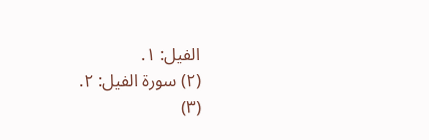الفيل: ١.
(٢) سورة الفيل: ٢.
(٣)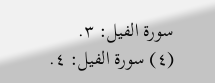سورة الفيل: ٣.
(٤) سورة الفيل: ٤.